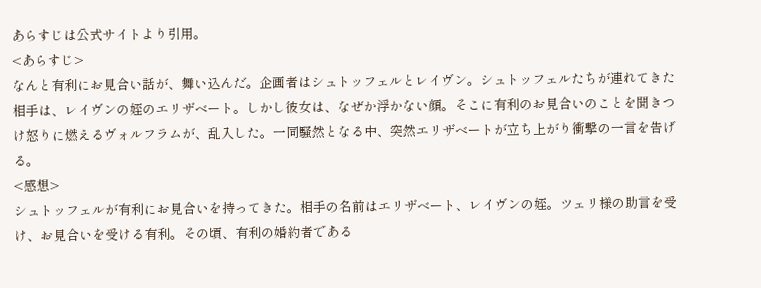あらすじは公式サイトより引用。
<あらすじ>
なんと有利にお見合い話が、舞い込んだ。企画者はシュトッフェルとレイヴン。シュトッフェルたちが連れてきた相手は、レイヴンの姪のエリザベート。しかし彼女は、なぜか浮かない顔。そこに有利のお見合いのことを聞きつけ怒りに燃えるヴォルフラムが、乱入した。一同騒然となる中、突然エリザベートが立ち上がり衝撃の一言を告げる。
<感想>
シュトッフェルが有利にお見合いを持ってきた。相手の名前はエリザベート、レイヴンの姪。ツェリ様の助言を受け、お見合いを受ける有利。その頃、有利の婚約者である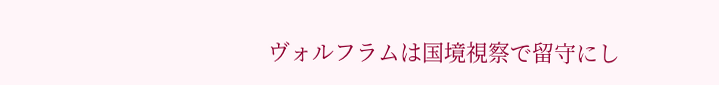ヴォルフラムは国境視察で留守にし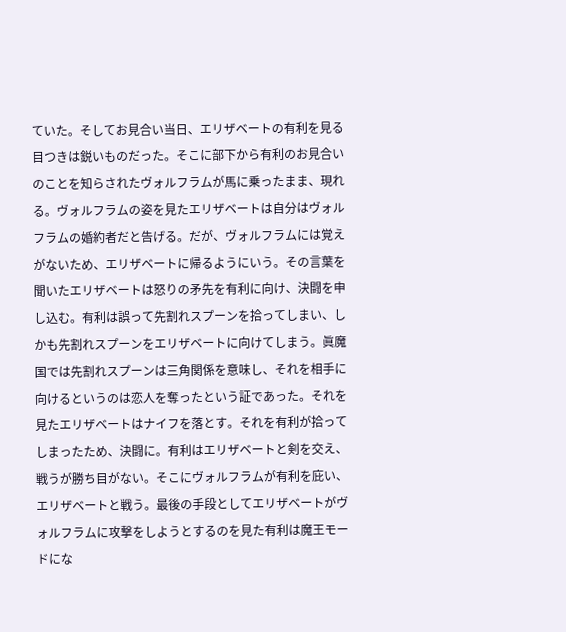ていた。そしてお見合い当日、エリザベートの有利を見る目つきは鋭いものだった。そこに部下から有利のお見合いのことを知らされたヴォルフラムが馬に乗ったまま、現れる。ヴォルフラムの姿を見たエリザベートは自分はヴォルフラムの婚約者だと告げる。だが、ヴォルフラムには覚えがないため、エリザベートに帰るようにいう。その言葉を聞いたエリザベートは怒りの矛先を有利に向け、決闘を申し込む。有利は誤って先割れスプーンを拾ってしまい、しかも先割れスプーンをエリザベートに向けてしまう。眞魔国では先割れスプーンは三角関係を意味し、それを相手に向けるというのは恋人を奪ったという証であった。それを見たエリザベートはナイフを落とす。それを有利が拾ってしまったため、決闘に。有利はエリザベートと剣を交え、戦うが勝ち目がない。そこにヴォルフラムが有利を庇い、エリザベートと戦う。最後の手段としてエリザベートがヴォルフラムに攻撃をしようとするのを見た有利は魔王モードにな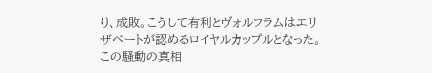り、成敗。こうして有利とヴォルフラムはエリザベートが認めるロイヤルカップルとなった。この騒動の真相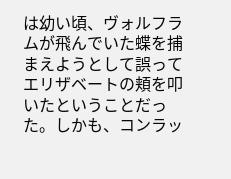は幼い頃、ヴォルフラムが飛んでいた蝶を捕まえようとして誤ってエリザベートの頬を叩いたということだった。しかも、コンラッ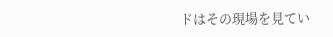ドはその現場を見てい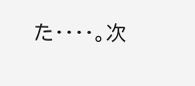た・・・・。次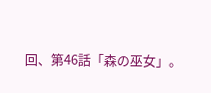回、第46話「森の巫女」。